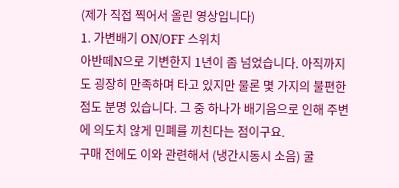(제가 직접 찍어서 올린 영상입니다)
1. 가변배기 ON/OFF 스위치
아반떼N으로 기변한지 1년이 좀 넘었습니다. 아직까지도 굉장히 만족하며 타고 있지만 물론 몇 가지의 불편한 점도 분명 있습니다. 그 중 하나가 배기음으로 인해 주변에 의도치 않게 민폐를 끼친다는 점이구요.
구매 전에도 이와 관련해서 (냉간시동시 소음) 굴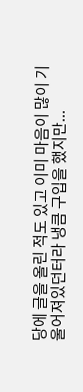당에 글을 올린 적도 있고 이미 마음이 많이 기울어져있던터라 냉큼 구입을 했지만...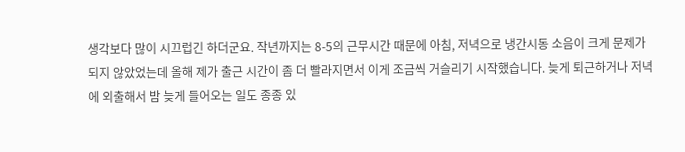생각보다 많이 시끄럽긴 하더군요. 작년까지는 8-5의 근무시간 때문에 아침, 저녁으로 냉간시동 소음이 크게 문제가 되지 않았었는데 올해 제가 출근 시간이 좀 더 빨라지면서 이게 조금씩 거슬리기 시작했습니다. 늦게 퇴근하거나 저녁에 외출해서 밤 늦게 들어오는 일도 종종 있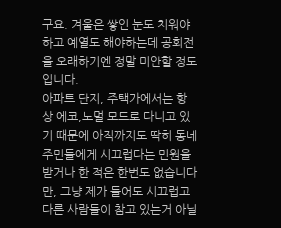구요. 겨울은 쌓인 눈도 치워야하고 예열도 해야하는데 공회전을 오래하기엔 정말 미안할 정도입니다.
아파트 단지, 주택가에서는 항상 에코,노멀 모드로 다니고 있기 때문에 아직까지도 딱히 동네 주민들에게 시끄럽다는 민원을 받거나 한 적은 한번도 없습니다만, 그냥 제가 들어도 시끄럽고 다른 사람들이 참고 있는거 아닐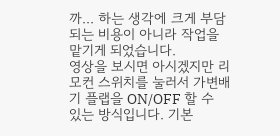까... 하는 생각에 크게 부담되는 비용이 아니라 작업을 맡기게 되었습니다.
영상을 보시면 아시겠지만 리모컨 스위치를 눌러서 가변배기 플랩을 ON/OFF 할 수 있는 방식입니다. 기본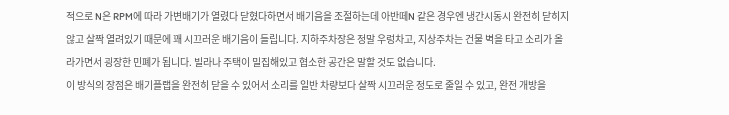적으로 N은 RPM에 따라 가변배기가 열렸다 닫혔다하면서 배기음을 조절하는데 아반떼N 같은 경우엔 냉간시동시 완전히 닫히지 않고 살짝 열려있기 때문에 꽤 시끄러운 배기음이 들립니다. 지하주차장은 정말 우렁차고, 지상주차는 건물 벽을 타고 소리가 올라가면서 굉장한 민폐가 됩니다. 빌라나 주택이 밀집해있고 협소한 공간은 말할 것도 없습니다.
이 방식의 장점은 배기플랩을 완전히 닫을 수 있어서 소리를 일반 차량보다 살짝 시끄러운 정도로 줄일 수 있고, 완전 개방을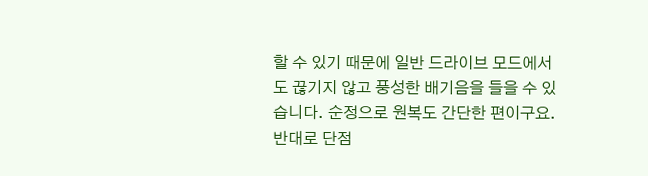할 수 있기 때문에 일반 드라이브 모드에서도 끊기지 않고 풍성한 배기음을 들을 수 있습니다. 순정으로 원복도 간단한 편이구요.
반대로 단점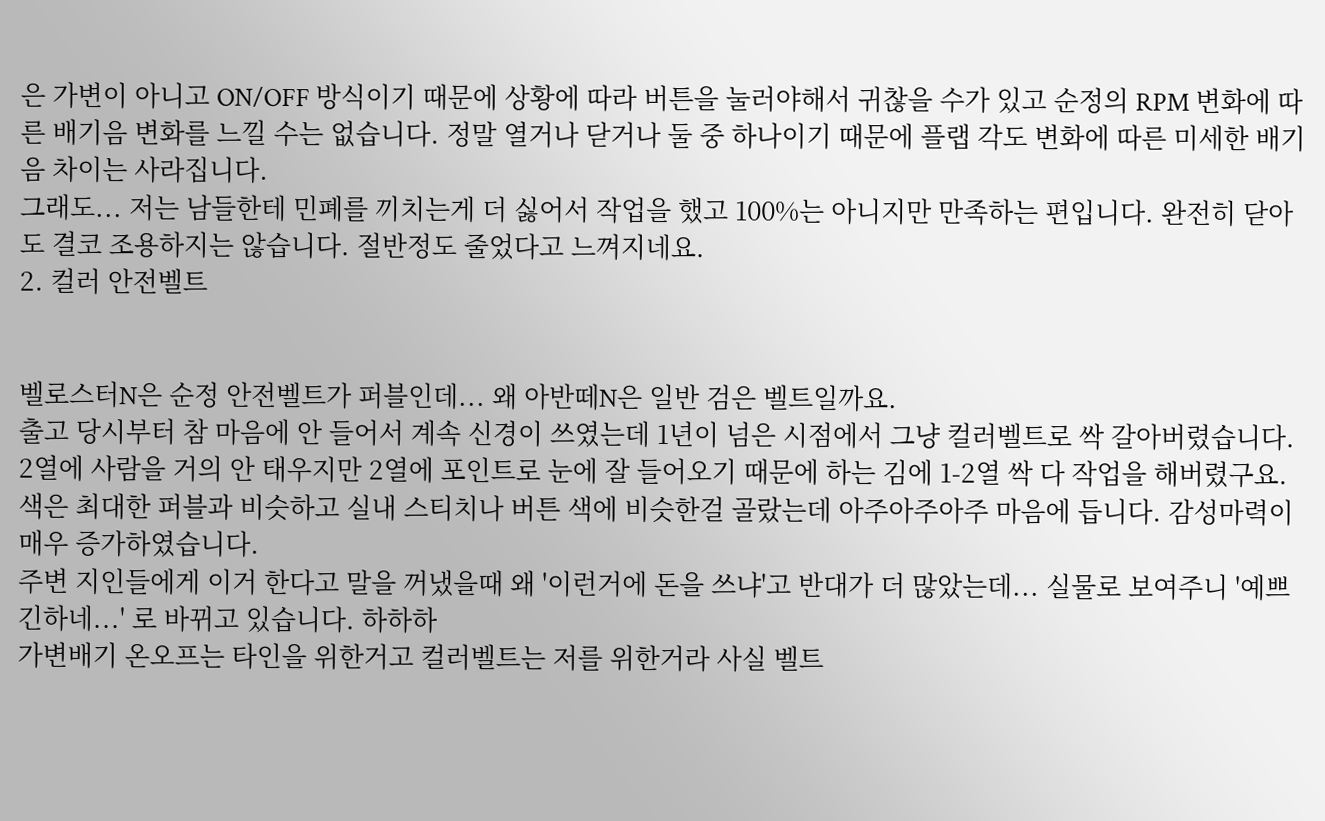은 가변이 아니고 ON/OFF 방식이기 때문에 상황에 따라 버튼을 눌러야해서 귀찮을 수가 있고 순정의 RPM 변화에 따른 배기음 변화를 느낄 수는 없습니다. 정말 열거나 닫거나 둘 중 하나이기 때문에 플랩 각도 변화에 따른 미세한 배기음 차이는 사라집니다.
그래도... 저는 남들한테 민폐를 끼치는게 더 싫어서 작업을 했고 100%는 아니지만 만족하는 편입니다. 완전히 닫아도 결코 조용하지는 않습니다. 절반정도 줄었다고 느껴지네요.
2. 컬러 안전벨트


벨로스터N은 순정 안전벨트가 퍼블인데... 왜 아반떼N은 일반 검은 벨트일까요.
출고 당시부터 참 마음에 안 들어서 계속 신경이 쓰였는데 1년이 넘은 시점에서 그냥 컬러벨트로 싹 갈아버렸습니다. 2열에 사람을 거의 안 태우지만 2열에 포인트로 눈에 잘 들어오기 때문에 하는 김에 1-2열 싹 다 작업을 해버렸구요.
색은 최대한 퍼블과 비슷하고 실내 스티치나 버튼 색에 비슷한걸 골랐는데 아주아주아주 마음에 듭니다. 감성마력이 매우 증가하였습니다.
주변 지인들에게 이거 한다고 말을 꺼냈을때 왜 '이런거에 돈을 쓰냐'고 반대가 더 많았는데... 실물로 보여주니 '예쁘긴하네...' 로 바뀌고 있습니다. 하하하
가변배기 온오프는 타인을 위한거고 컬러벨트는 저를 위한거라 사실 벨트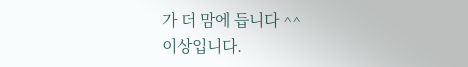가 더 맘에 듭니다 ^^
이상입니다.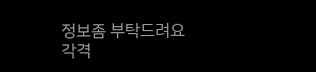정보좀 부탁드려요
각격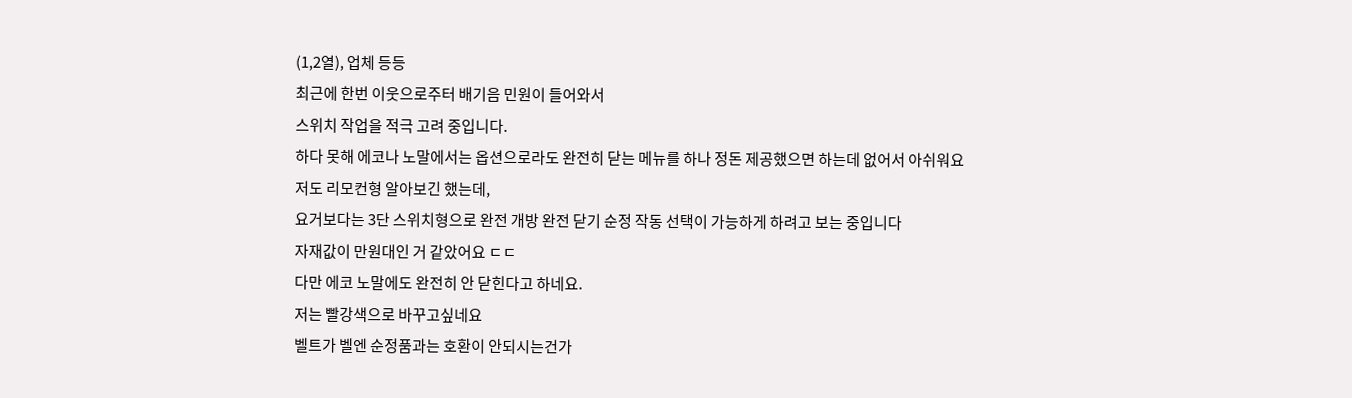(1,2열), 업체 등등
최근에 한번 이웃으로주터 배기음 민원이 들어와서
스위치 작업을 적극 고려 중입니다.
하다 못해 에코나 노말에서는 옵션으로라도 완전히 닫는 메뉴를 하나 정돈 제공했으면 하는데 없어서 아쉬워요
저도 리모컨형 알아보긴 했는데,
요거보다는 3단 스위치형으로 완전 개방 완전 닫기 순정 작동 선택이 가능하게 하려고 보는 중입니다
자재값이 만원대인 거 같았어요 ㄷㄷ
다만 에코 노말에도 완전히 안 닫힌다고 하네요.
저는 빨강색으로 바꾸고싶네요
벨트가 벨엔 순정품과는 호환이 안되시는건가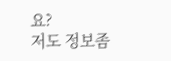요?
저도 정보좀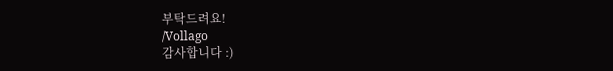부탁드려요!
/Vollago
감사합니다 :)